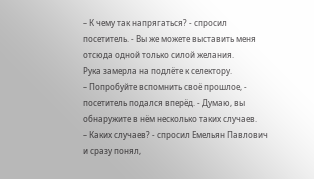– К чему так напрягаться? - спросил посетитель. - Вы же можете выставить меня отсюда одной только силой желания.
Рука замерла на подлёте к селектору.
– Попробуйте вспомнить своё прошлое, - посетитель подался вперёд. - Думаю, вы обнаружите в нём несколько таких случаев.
– Каких случаев? - спросил Емельян Павлович и сразу понял,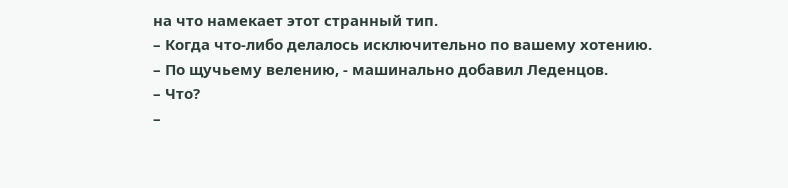на что намекает этот странный тип.
– Когда что-либо делалось исключительно по вашему хотению.
– По щучьему велению, - машинально добавил Леденцов.
– Что?
–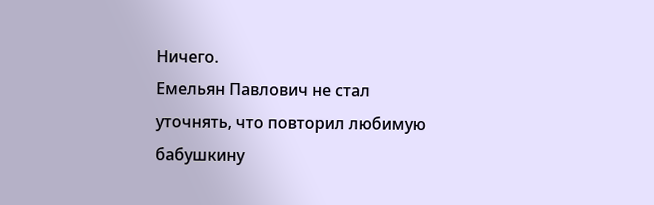Ничего.
Емельян Павлович не стал уточнять, что повторил любимую бабушкину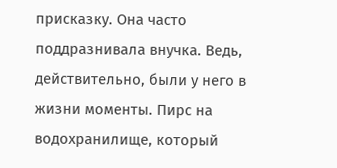присказку. Она часто поддразнивала внучка. Ведь, действительно, были у него в жизни моменты. Пирс на водохранилище, который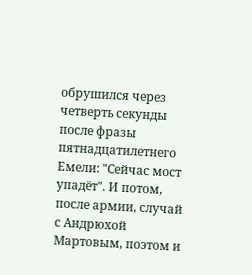обрушился через четверть секунды после фразы пятнадцатилетнего Емели: "Сейчас мост упадёт". И потом, после армии, случай с Андрюхой Мартовым, поэтом и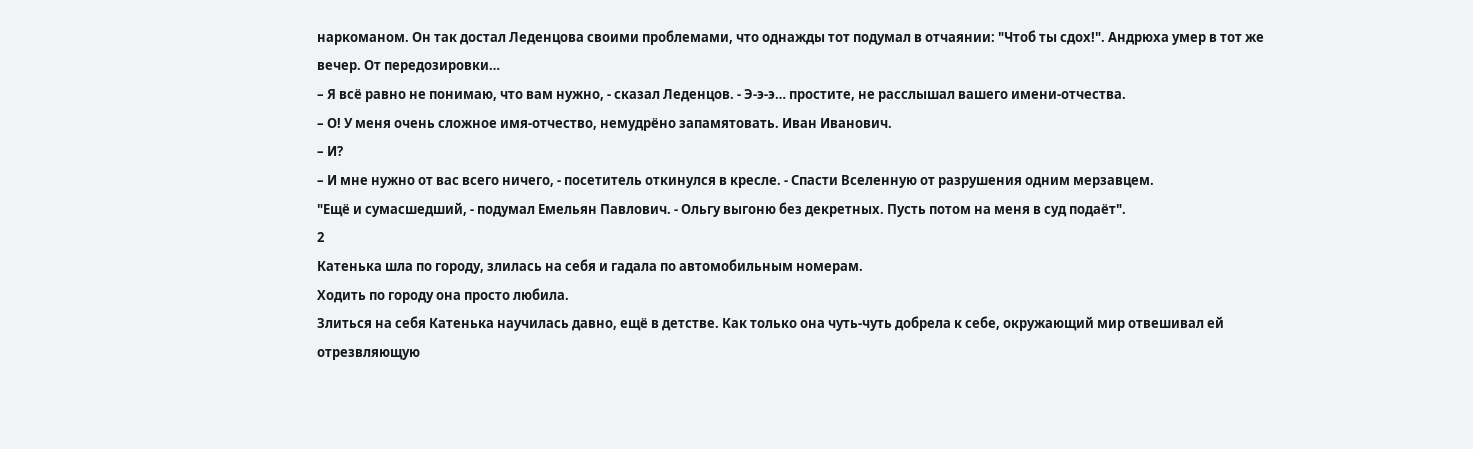наркоманом. Он так достал Леденцова своими проблемами, что однажды тот подумал в отчаянии: "Чтоб ты сдох!". Андрюха умер в тот же вечер. От передозировки…
– Я всё равно не понимаю, что вам нужно, - сказал Леденцов. - Э-э-э… простите, не расслышал вашего имени-отчества.
– О! У меня очень сложное имя-отчество, немудрёно запамятовать. Иван Иванович.
– И?
– И мне нужно от вас всего ничего, - посетитель откинулся в кресле. - Спасти Вселенную от разрушения одним мерзавцем.
"Ещё и сумасшедший, - подумал Емельян Павлович. - Ольгу выгоню без декретных. Пусть потом на меня в суд подаёт".
2
Катенька шла по городу, злилась на себя и гадала по автомобильным номерам.
Ходить по городу она просто любила.
Злиться на себя Катенька научилась давно, ещё в детстве. Как только она чуть-чуть добрела к себе, окружающий мир отвешивал ей отрезвляющую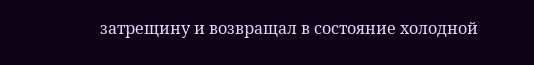затрещину и возвращал в состояние холодной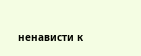ненависти к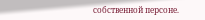собственной персоне.